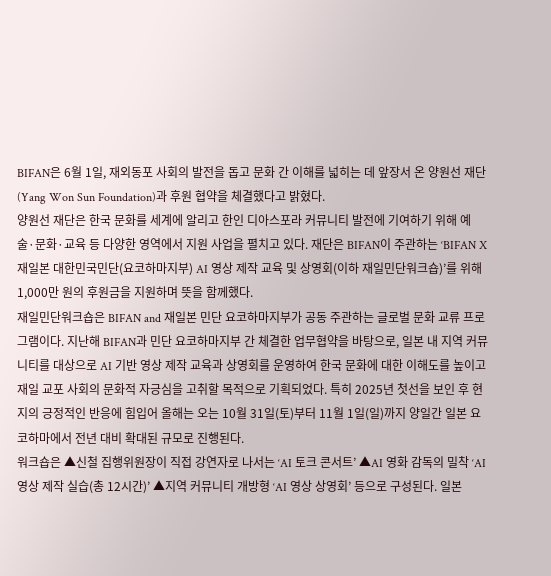BIFAN은 6월 1일, 재외동포 사회의 발전을 돕고 문화 간 이해를 넓히는 데 앞장서 온 양원선 재단(Yang Won Sun Foundation)과 후원 협약을 체결했다고 밝혔다.
양원선 재단은 한국 문화를 세계에 알리고 한인 디아스포라 커뮤니티 발전에 기여하기 위해 예술·문화·교육 등 다양한 영역에서 지원 사업을 펼치고 있다. 재단은 BIFAN이 주관하는 ‘BIFAN X 재일본 대한민국민단(요코하마지부) AI 영상 제작 교육 및 상영회(이하 재일민단워크숍)’를 위해 1,000만 원의 후원금을 지원하며 뜻을 함께했다.
재일민단워크숍은 BIFAN and 재일본 민단 요코하마지부가 공동 주관하는 글로벌 문화 교류 프로그램이다. 지난해 BIFAN과 민단 요코하마지부 간 체결한 업무협약을 바탕으로, 일본 내 지역 커뮤니티를 대상으로 AI 기반 영상 제작 교육과 상영회를 운영하여 한국 문화에 대한 이해도를 높이고 재일 교포 사회의 문화적 자긍심을 고취할 목적으로 기획되었다. 특히 2025년 첫선을 보인 후 현지의 긍정적인 반응에 힘입어 올해는 오는 10월 31일(토)부터 11월 1일(일)까지 양일간 일본 요코하마에서 전년 대비 확대된 규모로 진행된다.
워크숍은 ▲신철 집행위원장이 직접 강연자로 나서는 ‘AI 토크 콘서트’ ▲AI 영화 감독의 밀착 ‘AI 영상 제작 실습(총 12시간)’ ▲지역 커뮤니티 개방형 ‘AI 영상 상영회’ 등으로 구성된다. 일본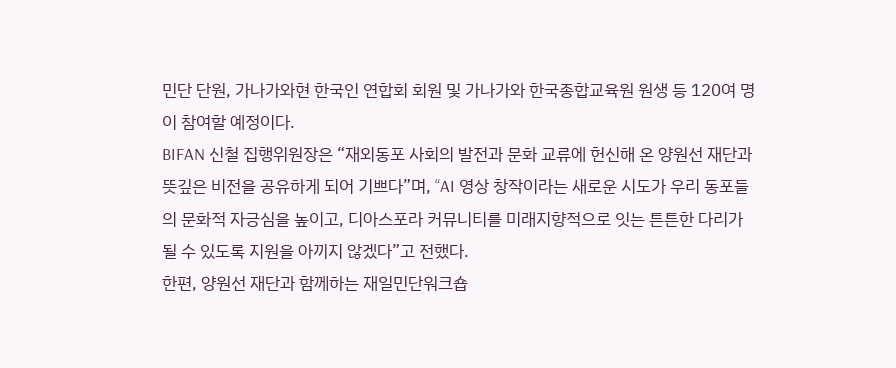민단 단원, 가나가와현 한국인 연합회 회원 및 가나가와 한국종합교육원 원생 등 120여 명이 참여할 예정이다.
BIFAN 신철 집행위원장은 “재외동포 사회의 발전과 문화 교류에 헌신해 온 양원선 재단과 뜻깊은 비전을 공유하게 되어 기쁘다”며, “AI 영상 창작이라는 새로운 시도가 우리 동포들의 문화적 자긍심을 높이고, 디아스포라 커뮤니티를 미래지향적으로 잇는 튼튼한 다리가 될 수 있도록 지원을 아끼지 않겠다”고 전했다.
한편, 양원선 재단과 함께하는 재일민단워크숍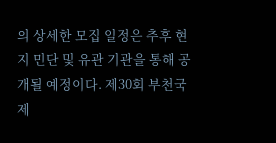의 상세한 모집 일정은 추후 현지 민단 및 유관 기관을 통해 공개될 예정이다. 제30회 부천국제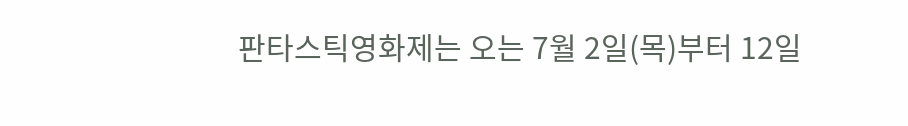판타스틱영화제는 오는 7월 2일(목)부터 12일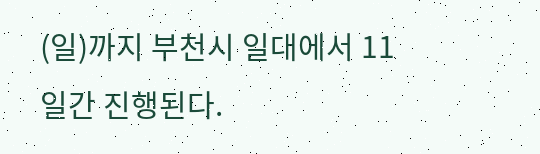(일)까지 부천시 일대에서 11일간 진행된다.